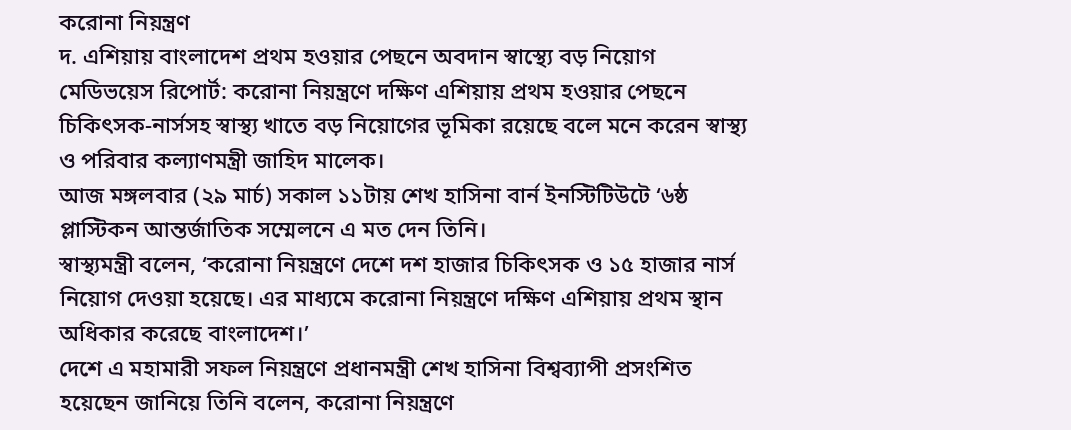করোনা নিয়ন্ত্রণ
দ. এশিয়ায় বাংলাদেশ প্রথম হওয়ার পেছনে অবদান স্বাস্থ্যে বড় নিয়োগ
মেডিভয়েস রিপোর্ট: করোনা নিয়ন্ত্রণে দক্ষিণ এশিয়ায় প্রথম হওয়ার পেছনে চিকিৎসক-নার্সসহ স্বাস্থ্য খাতে বড় নিয়োগের ভূমিকা রয়েছে বলে মনে করেন স্বাস্থ্য ও পরিবার কল্যাণমন্ত্রী জাহিদ মালেক।
আজ মঙ্গলবার (২৯ মার্চ) সকাল ১১টায় শেখ হাসিনা বার্ন ইনস্টিটিউটে ‘৬ষ্ঠ প্লাস্টিকন আন্তর্জাতিক সম্মেলনে এ মত দেন তিনি।
স্বাস্থ্যমন্ত্রী বলেন, ‘করোনা নিয়ন্ত্রণে দেশে দশ হাজার চিকিৎসক ও ১৫ হাজার নার্স নিয়োগ দেওয়া হয়েছে। এর মাধ্যমে করোনা নিয়ন্ত্রণে দক্ষিণ এশিয়ায় প্রথম স্থান অধিকার করেছে বাংলাদেশ।’
দেশে এ মহামারী সফল নিয়ন্ত্রণে প্রধানমন্ত্রী শেখ হাসিনা বিশ্বব্যাপী প্রসংশিত হয়েছেন জানিয়ে তিনি বলেন, করোনা নিয়ন্ত্রণে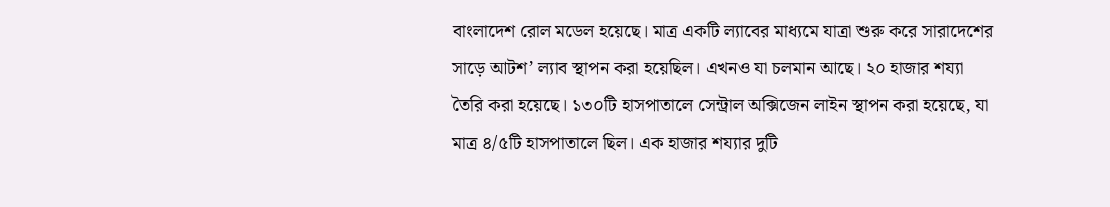বাংলাদেশ রোল মডেল হয়েছে। মাত্র একটি ল্যাবের মাধ্যমে যাত্রা শুরু করে সারাদেশের সাড়ে আটশ’ ল্যাব স্থাপন করা হয়েছিল। এখনও যা চলমান আছে। ২০ হাজার শয্যা তৈরি করা হয়েছে। ১৩০টি হাসপাতালে সেন্ট্রাল অক্সিজেন লাইন স্থাপন করা হয়েছে, যা মাত্র ৪/৫টি হাসপাতালে ছিল। এক হাজার শয্যার দুটি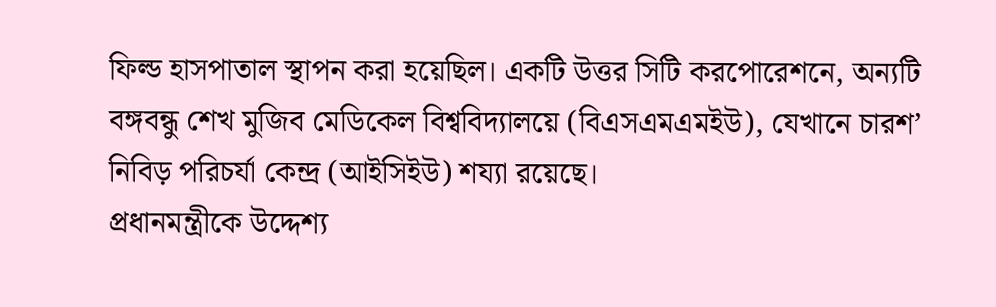ফিল্ড হাসপাতাল স্থাপন করা হয়েছিল। একটি উত্তর সিটি করপোরেশনে, অন্যটি বঙ্গবন্ধু শেখ মুজিব মেডিকেল বিশ্ববিদ্যালয়ে (বিএসএমএমইউ), যেখানে চারশ’ নিবিড় পরিচর্যা কেন্দ্র (আইসিইউ) শয্যা রয়েছে।
প্রধানমন্ত্রীকে উদ্দেশ্য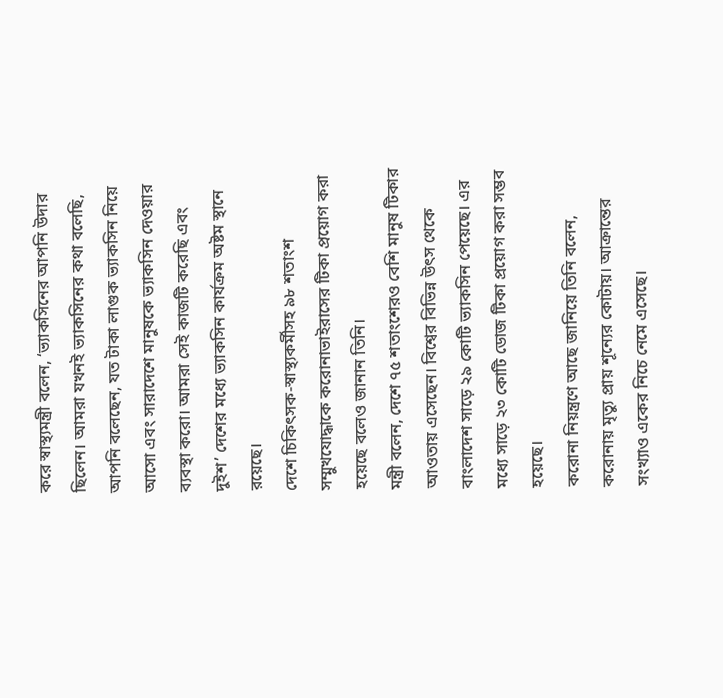করে স্বাস্থ্যমন্ত্রী বলেন, ‘ভ্যাকসিনের আপনি উদার ছিলেন। আমরা যখনই ভ্যাকসিনের কথা বলেছি, আপনি বলেছেন, যত টাকা লাগুক ভ্যাকসিন নিয়ে আসো এবং সারাদেশে মানুষকে ভ্যাকসিন দেওয়ার ব্যবস্থা করো। আমরা সেই কাজটি করেছি এবং দুইশ’ দেশের মধ্যে ভ্যাকসিন কার্যক্রম অষ্টম স্থানে রয়েছে।
দেশে চিকিৎসক-স্বাস্থ্যকর্মীসহ ৯৮ শতাংশ সম্মুখযোদ্ধাকে করোনাভাইরাসের টিকা প্রয়োগ করা হয়েছে বলেও জানান তিনি।
মন্ত্রী বলেন, দেশে ৭৫ শতাংশেরও বেশি মানুষ টিকার আওতায় এসেছেন। বিশ্বের বিভিন্ন উৎস থেকে বাংলাদেশ সাড়ে ২৯ কোটি ভ্যাকসিন পেয়েছে। এর মধ্যে সাড়ে ২৩ কোটি ডোজ টিকা প্রয়োগ করা সম্ভব হয়েছে।
করোনা নিয়ন্ত্রণে আছে জানিয়ে তিনি বলেন, করোনায় মৃত্যু প্রায় শূন্যের কোটায়। আক্রান্তের সংখ্যাও একের নিচে নেমে এসেছে।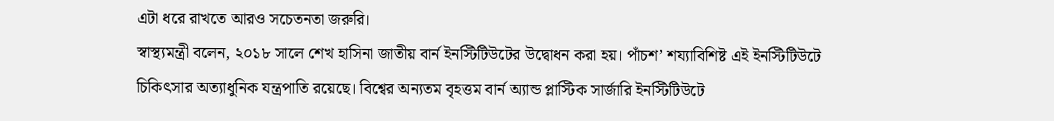এটা ধরে রাখতে আরও সচেতনতা জরুরি।
স্বাস্থ্যমন্ত্রী বলেন, ২০১৮ সালে শেখ হাসিনা জাতীয় বার্ন ইনস্টিটিউটের উদ্বোধন করা হয়। পাঁচশ’ শয্যাবিশিষ্ট এই ইনস্টিটিউটে চিকিৎসার অত্যাধুনিক যন্ত্রপাতি রয়েছে। বিশ্বের অন্যতম বৃহত্তম বার্ন অ্যান্ড প্লাস্টিক সার্জারি ইনস্টিটিউটে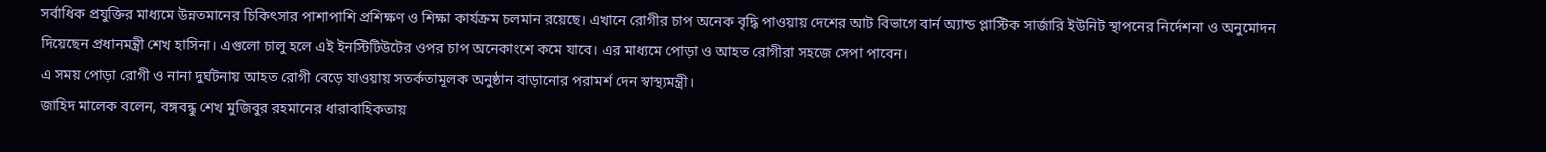সর্বাধিক প্রযুক্তির মাধ্যমে উন্নতমানের চিকিৎসার পাশাপাশি প্রশিক্ষণ ও শিক্ষা কার্যক্রম চলমান রয়েছে। এখানে রোগীর চাপ অনেক বৃদ্ধি পাওয়ায় দেশের আট বিভাগে বার্ন অ্যান্ড প্লাস্টিক সার্জারি ইউনিট স্থাপনের নির্দেশনা ও অনুমোদন দিয়েছেন প্রধানমন্ত্রী শেখ হাসিনা। এগুলো চালু হলে এই ইনস্টিটিউটের ওপর চাপ অনেকাংশে কমে যাবে। এর মাধ্যমে পোড়া ও আহত রোগীরা সহজে সেপা পাবেন।
এ সময় পোড়া রোগী ও নানা দুর্ঘটনায় আহত রোগী বেড়ে যাওয়ায় সতর্কতামূলক অনুষ্ঠান বাড়ানোর পরামর্শ দেন স্বাস্থ্যমন্ত্রী।
জাহিদ মালেক বলেন, বঙ্গবন্ধু শেখ মুজিবুর রহমানের ধারাবাহিকতায়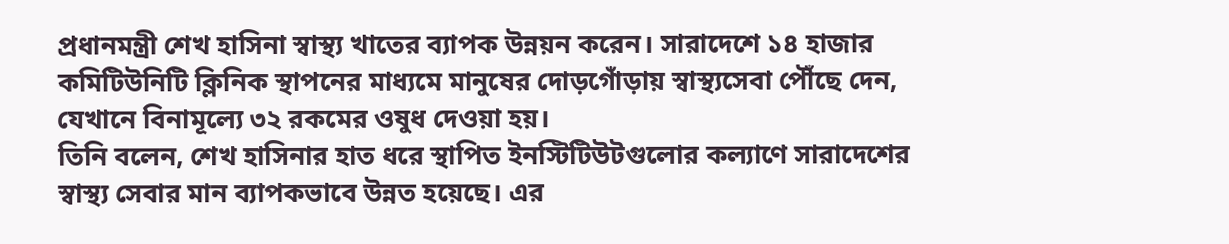প্রধানমন্ত্রী শেখ হাসিনা স্বাস্থ্য খাতের ব্যাপক উন্নয়ন করেন। সারাদেশে ১৪ হাজার কমিটিউনিটি ক্লিনিক স্থাপনের মাধ্যমে মানুষের দোড়গোঁড়ায় স্বাস্থ্যসেবা পৌঁছে দেন, যেখানে বিনামূল্যে ৩২ রকমের ওষুধ দেওয়া হয়।
তিনি বলেন, শেখ হাসিনার হাত ধরে স্থাপিত ইনস্টিটিউটগুলোর কল্যাণে সারাদেশের স্বাস্থ্য সেবার মান ব্যাপকভাবে উন্নত হয়েছে। এর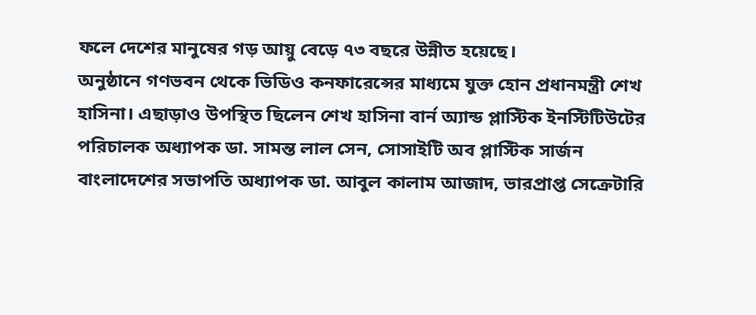ফলে দেশের মানুষের গড় আয়ু বেড়ে ৭৩ বছরে উন্নীত হয়েছে।
অনুষ্ঠানে গণভবন থেকে ভিডিও কনফারেন্সের মাধ্যমে যুক্ত হোন প্রধানমন্ত্রী শেখ হাসিনা। এছাড়াও উপস্থিত ছিলেন শেখ হাসিনা বার্ন অ্যান্ড প্লাস্টিক ইনস্টিটিউটের পরিচালক অধ্যাপক ডা. সামন্ত লাল সেন, সোসাইটি অব প্লাস্টিক সার্জন বাংলাদেশের সভাপতি অধ্যাপক ডা. আবুল কালাম আজাদ, ভারপ্রাপ্ত সেক্রেটারি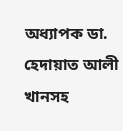অধ্যাপক ডা. হেদায়াত আলী খানসহ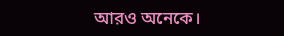আরও অনেকে।